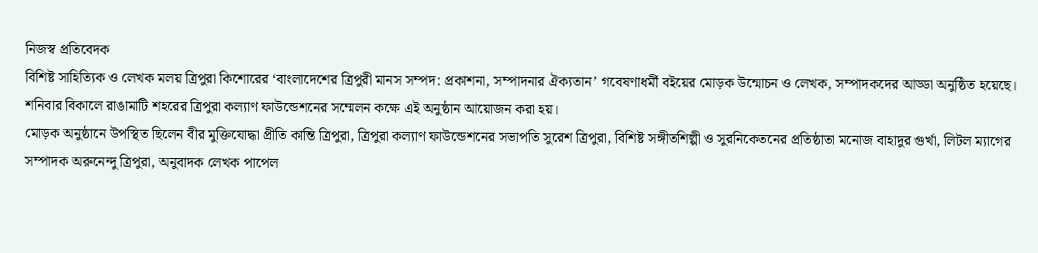নিজস্ব প্রতিবেদক
বিশিষ্ট সাহিত্যিক ও লেখক মলয় ত্রিপুরা কিশোরের ‘বাংলাদেশের ত্রিপুরী মানস সম্পদ: প্রকাশনা, সম্পাদনার ঐক্যতান’ গবেষণাধর্মী বইয়ের মোড়ক উন্মোচন ও লেখক, সম্পাদকদের আড্ডা অনুষ্ঠিত হয়েছে। শনিবার বিকালে রাঙামাটি শহরের ত্রিপুরা কল্যাণ ফাউন্ডেশনের সম্মেলন কক্ষে এই অনুষ্ঠান আয়োজন করা হয়।
মোড়ক অনুষ্ঠানে উপস্থিত ছিলেন বীর মুক্তিযোদ্ধা প্রীতি কান্তি ত্রিপুরা, ত্রিপুরা কল্যাণ ফাউন্ডেশনের সভাপতি সুরেশ ত্রিপুরা, বিশিষ্ট সঙ্গীতশিল্পী ও সুরনিকেতনের প্রতিষ্ঠাতা মনোজ বাহাদুর গুর্খা, লিটল ম্যাগের সম্পাদক অরুনেন্দু ত্রিপুরা, অনুবাদক লেখক পাপেল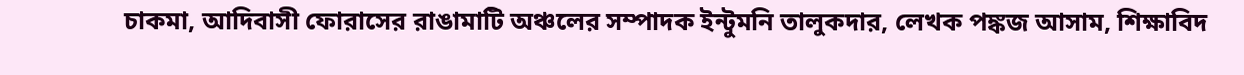চাকমা, আদিবাসী ফোরাসের রাঙামাটি অঞ্চলের সম্পাদক ইন্টুমনি তালুকদার, লেখক পঙ্কজ আসাম, শিক্ষাবিদ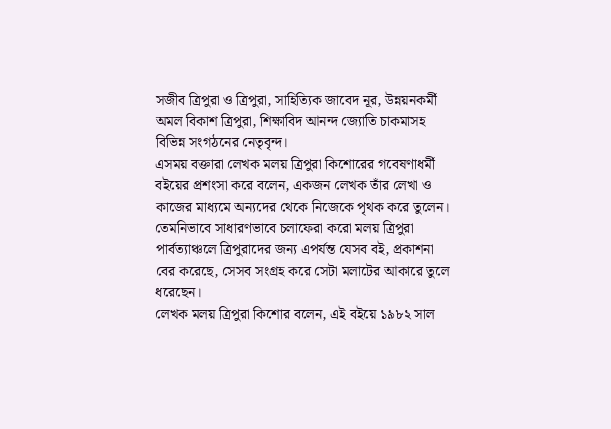সজীব ত্রিপুরা ও ত্রিপুরা, সাহিত্যিক জাবেদ নূর, উন্নয়নকর্মী অমল বিকাশ ত্রিপুরা, শিক্ষাবিদ আনন্দ জ্যোতি চাকমাসহ বিভিন্ন সংগঠনের নেতৃবৃন্দ।
এসময় বক্তারা লেখক মলয় ত্রিপুরা কিশোরের গবেষণাধর্মী বইয়ের প্রশংসা করে বলেন, একজন লেখক তাঁর লেখা ও কাজের মাধ্যমে অন্যদের থেকে নিজেকে পৃথক করে তুলেন। তেমনিভাবে সাধারণভাবে চলাফেরা করো মলয় ত্রিপুরা পার্বত্যাঞ্চলে ত্রিপুরাদের জন্য এপর্যন্ত যেসব বই, প্রকাশনা বের করেছে, সেসব সংগ্রহ করে সেটা মলাটের আকারে তুলে ধরেছেন।
লেখক মলয় ত্রিপুরা কিশোর বলেন, এই বইয়ে ১৯৮২ সাল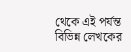থেকে এই পর্যন্ত বিভিন্ন লেখকের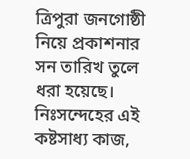ত্রিপুরা জনগোষ্ঠী নিয়ে প্রকাশনার সন তারিখ তুলে ধরা হয়েছে। নিঃসন্দেহের এই কষ্টসাধ্য কাজ,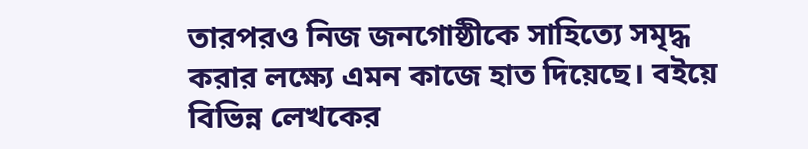তারপরও নিজ জনগোষ্ঠীকে সাহিত্যে সমৃদ্ধ করার লক্ষ্যে এমন কাজে হাত দিয়েছে। বইয়ে বিভিন্ন লেখকের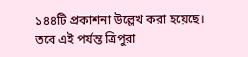১৪৪টি প্রকাশনা উল্লেখ করা হয়েছে। তবে এই পর্যন্ত ত্রিপুরা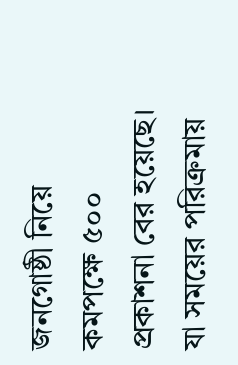জনগোষ্ঠী নিয়ে কমপক্ষে ৫০০ প্রকাশনা বের হয়েছে। যা সময়ের পরিক্রমায়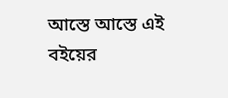আস্তে আস্তে এই বইয়ের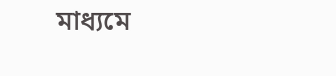মাধ্যমে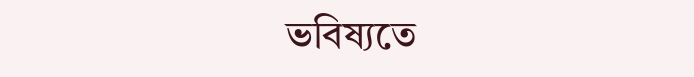ভবিষ্যতে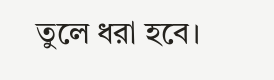তুলে ধরা হবে।